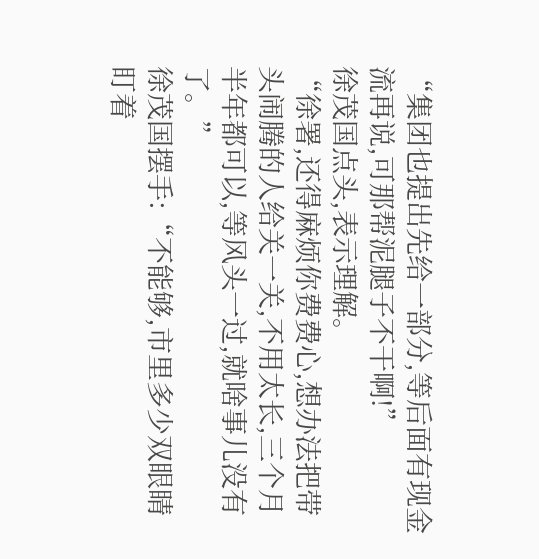“集团也提出先给一部分,等后面有现金流再说,可那帮泥腿子不干啊!”
徐茂国点头,表示理解。
“徐署,还得麻烦你费费心,想办法把带头闹腾的人给关一关,不用太长,三个月半年都可以,等风头一过,就啥事儿没有了。”
徐茂国摆手:“不能够,市里多少双眼睛盯着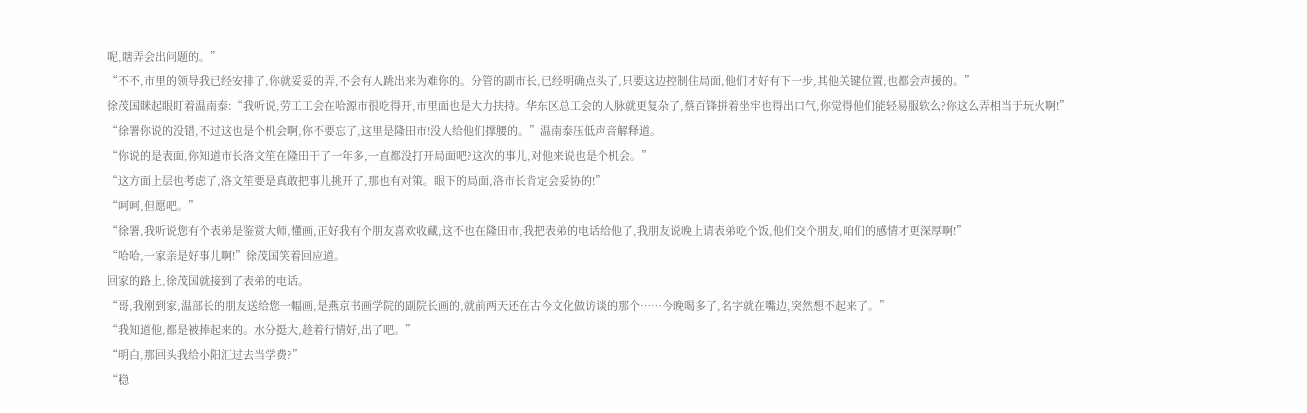呢,瞎弄会出问题的。”
“不不,市里的领导我已经安排了,你就妥妥的弄,不会有人跳出来为难你的。分管的副市长,已经明确点头了,只要这边控制住局面,他们才好有下一步,其他关键位置,也都会声援的。”
徐茂国眯起眼盯着温南泰:“我听说,劳工工会在哈源市很吃得开,市里面也是大力扶持。华东区总工会的人脉就更复杂了,蔡百锋拼着坐牢也得出口气,你觉得他们能轻易服软么?你这么弄相当于玩火啊!”
“徐署你说的没错,不过这也是个机会啊,你不要忘了,这里是隆田市!没人给他们撑腰的。”温南泰压低声音解释道。
“你说的是表面,你知道市长洛文笙在隆田干了一年多,一直都没打开局面吧?这次的事儿,对他来说也是个机会。”
“这方面上层也考虑了,洛文笙要是真敢把事儿挑开了,那也有对策。眼下的局面,洛市长肯定会妥协的!”
“呵呵,但愿吧。”
“徐署,我听说您有个表弟是鉴赏大师,懂画,正好我有个朋友喜欢收藏,这不也在隆田市,我把表弟的电话给他了,我朋友说晚上请表弟吃个饭,他们交个朋友,咱们的感情才更深厚啊!”
“哈哈,一家亲是好事儿啊!”徐茂国笑着回应道。
回家的路上,徐茂国就接到了表弟的电话。
“哥,我刚到家,温部长的朋友送给您一幅画,是燕京书画学院的副院长画的,就前两天还在古今文化做访谈的那个……今晚喝多了,名字就在嘴边,突然想不起来了。”
“我知道他,都是被捧起来的。水分挺大,趁着行情好,出了吧。”
“明白,那回头我给小阳汇过去当学费?”
“稳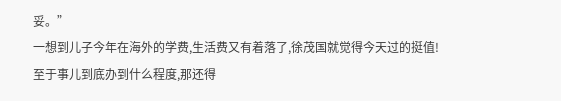妥。”
一想到儿子今年在海外的学费,生活费又有着落了,徐茂国就觉得今天过的挺值!
至于事儿到底办到什么程度,那还得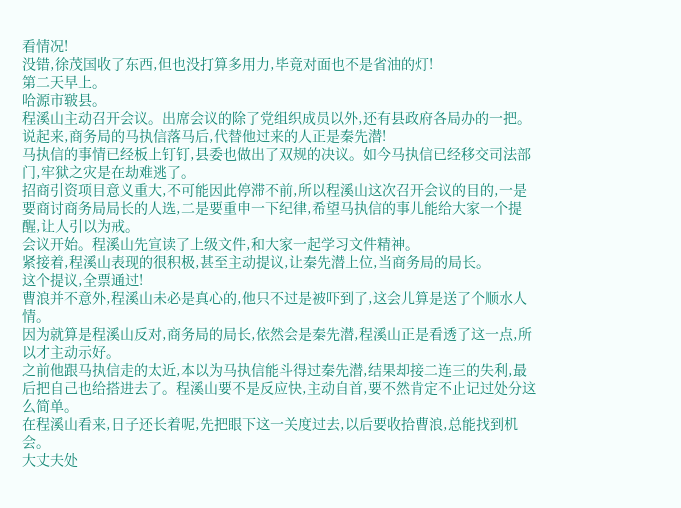看情况!
没错,徐茂国收了东西,但也没打算多用力,毕竟对面也不是省油的灯!
第二天早上。
哈源市皲县。
程溪山主动召开会议。出席会议的除了党组织成员以外,还有县政府各局办的一把。
说起来,商务局的马执信落马后,代替他过来的人正是秦先潜!
马执信的事情已经板上钉钉,县委也做出了双规的决议。如今马执信已经移交司法部门,牢狱之灾是在劫难逃了。
招商引资项目意义重大,不可能因此停滞不前,所以程溪山这次召开会议的目的,一是要商讨商务局局长的人选,二是要重申一下纪律,希望马执信的事儿能给大家一个提醒,让人引以为戒。
会议开始。程溪山先宣读了上级文件,和大家一起学习文件精神。
紧接着,程溪山表现的很积极,甚至主动提议,让秦先潜上位,当商务局的局长。
这个提议,全票通过!
曹浪并不意外,程溪山未必是真心的,他只不过是被吓到了,这会儿算是送了个顺水人情。
因为就算是程溪山反对,商务局的局长,依然会是秦先潜,程溪山正是看透了这一点,所以才主动示好。
之前他跟马执信走的太近,本以为马执信能斗得过秦先潜,结果却接二连三的失利,最后把自己也给搭进去了。程溪山要不是反应快,主动自首,要不然肯定不止记过处分这么简单。
在程溪山看来,日子还长着呢,先把眼下这一关度过去,以后要收拾曹浪,总能找到机会。
大丈夫处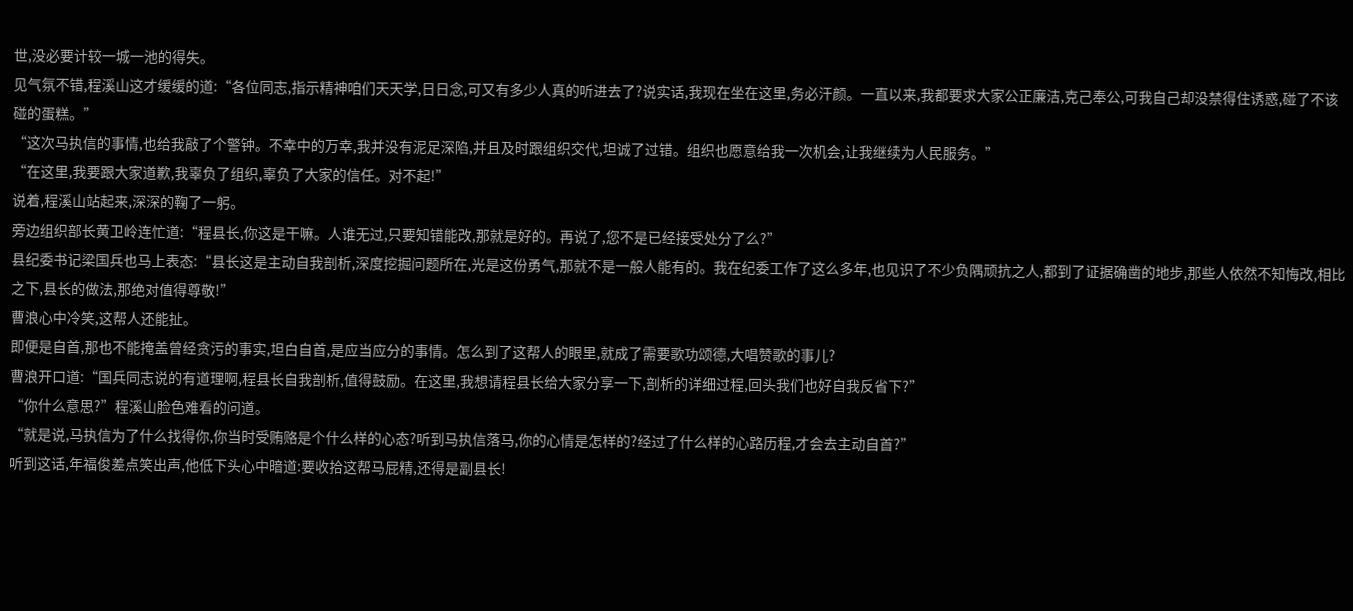世,没必要计较一城一池的得失。
见气氛不错,程溪山这才缓缓的道:“各位同志,指示精神咱们天天学,日日念,可又有多少人真的听进去了?说实话,我现在坐在这里,务必汗颜。一直以来,我都要求大家公正廉洁,克己奉公,可我自己却没禁得住诱惑,碰了不该碰的蛋糕。”
“这次马执信的事情,也给我敲了个警钟。不幸中的万幸,我并没有泥足深陷,并且及时跟组织交代,坦诚了过错。组织也愿意给我一次机会,让我继续为人民服务。”
“在这里,我要跟大家道歉,我辜负了组织,辜负了大家的信任。对不起!”
说着,程溪山站起来,深深的鞠了一躬。
旁边组织部长黄卫岭连忙道:“程县长,你这是干嘛。人谁无过,只要知错能改,那就是好的。再说了,您不是已经接受处分了么?”
县纪委书记梁国兵也马上表态:“县长这是主动自我剖析,深度挖掘问题所在,光是这份勇气,那就不是一般人能有的。我在纪委工作了这么多年,也见识了不少负隅顽抗之人,都到了证据确凿的地步,那些人依然不知悔改,相比之下,县长的做法,那绝对值得尊敬!”
曹浪心中冷笑,这帮人还能扯。
即便是自首,那也不能掩盖曾经贪污的事实,坦白自首,是应当应分的事情。怎么到了这帮人的眼里,就成了需要歌功颂德,大唱赞歌的事儿?
曹浪开口道:“国兵同志说的有道理啊,程县长自我剖析,值得鼓励。在这里,我想请程县长给大家分享一下,剖析的详细过程,回头我们也好自我反省下?”
“你什么意思?”程溪山脸色难看的问道。
“就是说,马执信为了什么找得你,你当时受贿赂是个什么样的心态?听到马执信落马,你的心情是怎样的?经过了什么样的心路历程,才会去主动自首?”
听到这话,年福俊差点笑出声,他低下头心中暗道:要收拾这帮马屁精,还得是副县长!